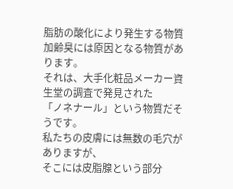脂肪の酸化により発生する物質
加齢臭には原因となる物質があります。
それは、大手化粧品メーカー資生堂の調査で発見された
「ノネナール」という物質だそうです。
私たちの皮膚には無数の毛穴がありますが、
そこには皮脂腺という部分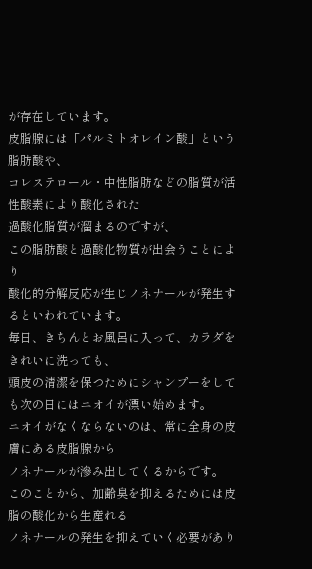が存在しています。
皮脂腺には「パルミトオレイン酸」という脂肪酸や、
コレステロール・中性脂肪などの脂質が活性酸素により酸化された
過酸化脂質が溜まるのですが、
この脂肪酸と過酸化物質が出会うことにより
酸化的分解反応が生じノネナールが発生するといわれています。
毎日、きちんとお風呂に入って、カラダをきれいに洗っても、
頭皮の清潔を保つためにシャンプーをしても次の日にはニオイが漂い始めます。
ニオイがなくならないのは、常に全身の皮膚にある皮脂腺から
ノネナールが滲み出してくるからです。
このことから、加齢臭を抑えるためには皮脂の酸化から生産れる
ノネナールの発生を抑えていく必要があり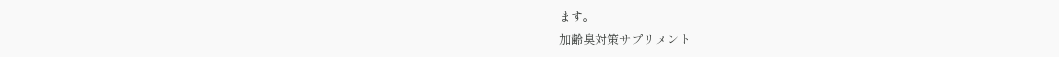ます。
加齢臭対策サプリメント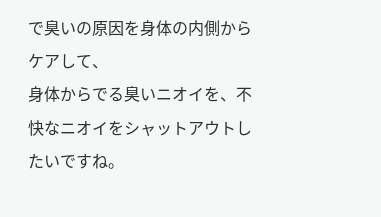で臭いの原因を身体の内側からケアして、
身体からでる臭いニオイを、不快なニオイをシャットアウトしたいですね。